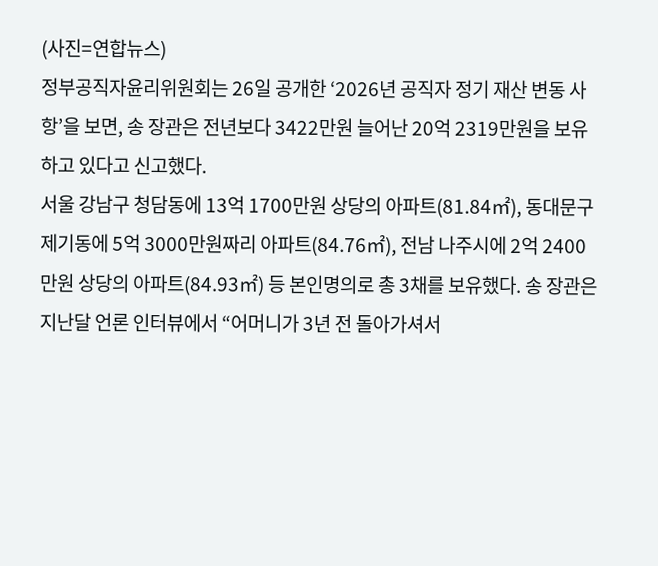(사진=연합뉴스)
정부공직자윤리위원회는 26일 공개한 ‘2026년 공직자 정기 재산 변동 사항’을 보면, 송 장관은 전년보다 3422만원 늘어난 20억 2319만원을 보유하고 있다고 신고했다.
서울 강남구 청담동에 13억 1700만원 상당의 아파트(81.84㎡), 동대문구 제기동에 5억 3000만원짜리 아파트(84.76㎡), 전남 나주시에 2억 2400만원 상당의 아파트(84.93㎡) 등 본인명의로 총 3채를 보유했다. 송 장관은 지난달 언론 인터뷰에서 “어머니가 3년 전 돌아가셔서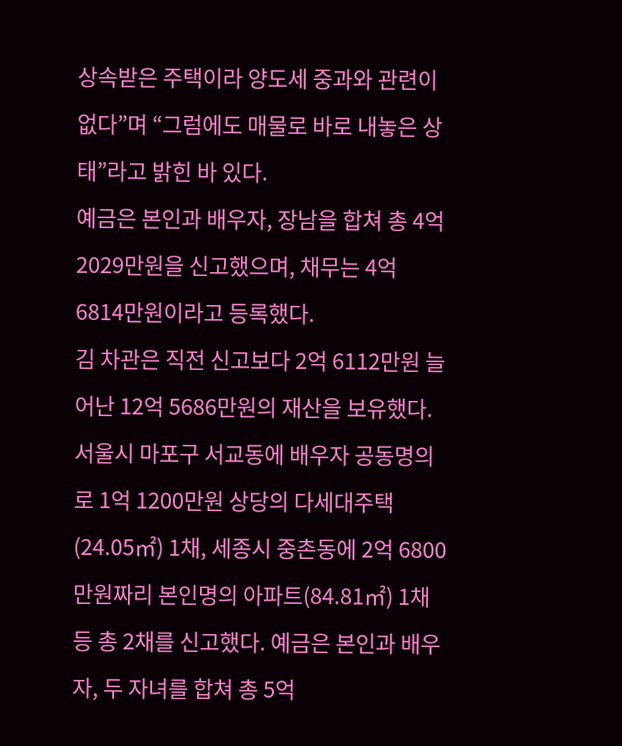상속받은 주택이라 양도세 중과와 관련이 없다”며 “그럼에도 매물로 바로 내놓은 상태”라고 밝힌 바 있다.
예금은 본인과 배우자, 장남을 합쳐 총 4억 2029만원을 신고했으며, 채무는 4억 6814만원이라고 등록했다.
김 차관은 직전 신고보다 2억 6112만원 늘어난 12억 5686만원의 재산을 보유했다. 서울시 마포구 서교동에 배우자 공동명의로 1억 1200만원 상당의 다세대주택(24.05㎡) 1채, 세종시 중촌동에 2억 6800만원짜리 본인명의 아파트(84.81㎡) 1채 등 총 2채를 신고했다. 예금은 본인과 배우자, 두 자녀를 합쳐 총 5억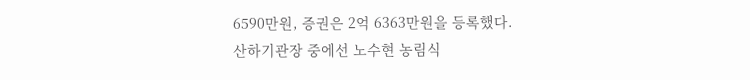6590만원, 증권은 2억 6363만원을 등록했다.
산하기관장 중에선 노수현 농림식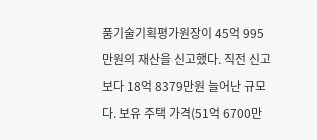품기술기획평가원장이 45억 995만원의 재산을 신고했다. 직전 신고보다 18억 8379만원 늘어난 규모다. 보유 주택 가격(51억 6700만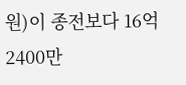원)이 종전보다 16억 2400만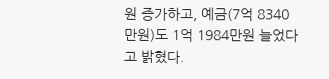원 증가하고, 예금(7억 8340만원)도 1억 1984만원 늘었다고 밝혔다.